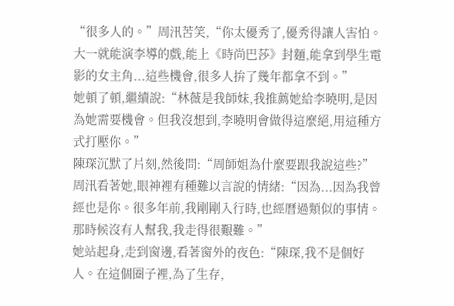“很多人的。”周汛苦笑,“你太優秀了,優秀得讓人害怕。大一就能演李導的戲,能上《時尚巴莎》封麵,能拿到學生電影的女主角...這些機會,很多人拚了幾年都拿不到。”
她頓了頓,繼續說:“林薇是我師妹,我推薦她給李曉明,是因為她需要機會。但我沒想到,李曉明會做得這麼絕,用這種方式打壓你。”
陳琛沉默了片刻,然後問:“周師姐為什麼要跟我說這些?”
周汛看著她,眼神裡有種難以言說的情緒:“因為...因為我曾經也是你。很多年前,我剛剛入行時,也經曆過類似的事情。那時候沒有人幫我,我走得很艱難。”
她站起身,走到窗邊,看著窗外的夜色:“陳琛,我不是個好人。在這個圈子裡,為了生存,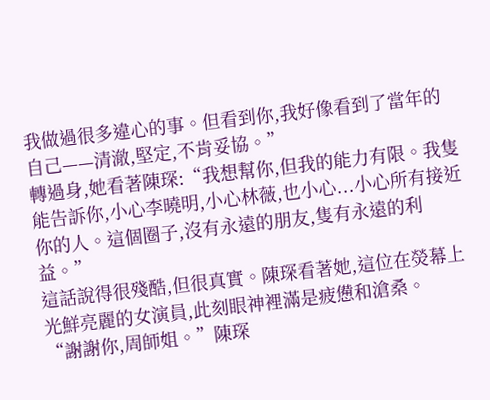我做過很多違心的事。但看到你,我好像看到了當年的自己——清澈,堅定,不肯妥協。”
轉過身,她看著陳琛:“我想幫你,但我的能力有限。我隻能告訴你,小心李曉明,小心林薇,也小心...小心所有接近你的人。這個圈子,沒有永遠的朋友,隻有永遠的利益。”
這話說得很殘酷,但很真實。陳琛看著她,這位在熒幕上光鮮亮麗的女演員,此刻眼神裡滿是疲憊和滄桑。
“謝謝你,周師姐。”陳琛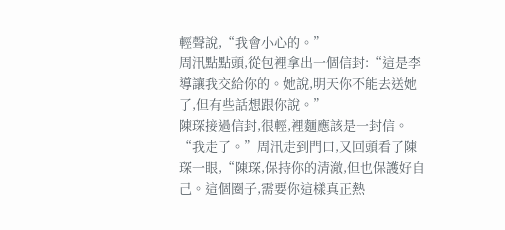輕聲說,“我會小心的。”
周汛點點頭,從包裡拿出一個信封:“這是李導讓我交給你的。她說,明天你不能去送她了,但有些話想跟你說。”
陳琛接過信封,很輕,裡麵應該是一封信。
“我走了。”周汛走到門口,又回頭看了陳琛一眼,“陳琛,保持你的清澈,但也保護好自己。這個圈子,需要你這樣真正熱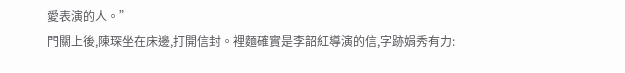愛表演的人。”
門關上後,陳琛坐在床邊,打開信封。裡麵確實是李韶紅導演的信,字跡娟秀有力: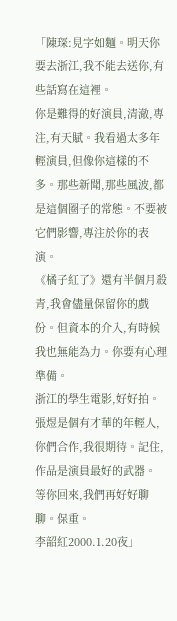「陳琛:見字如麵。明天你要去浙江,我不能去送你,有些話寫在這裡。
你是難得的好演員,清澈,專注,有天賦。我看過太多年輕演員,但像你這樣的不多。那些新聞,那些風波,都是這個圈子的常態。不要被它們影響,專注於你的表演。
《橘子紅了》還有半個月殺青,我會儘量保留你的戲份。但資本的介入,有時候我也無能為力。你要有心理準備。
浙江的學生電影,好好拍。張煜是個有才華的年輕人,你們合作,我很期待。記住,作品是演員最好的武器。
等你回來,我們再好好聊聊。保重。
李韶紅2000.1.20夜」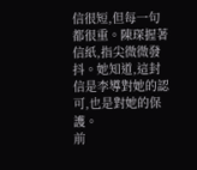信很短,但每一句都很重。陳琛握著信紙,指尖微微發抖。她知道,這封信是李導對她的認可,也是對她的保護。
前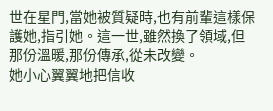世在星門,當她被質疑時,也有前輩這樣保護她,指引她。這一世,雖然換了領域,但那份溫暖,那份傳承,從未改變。
她小心翼翼地把信收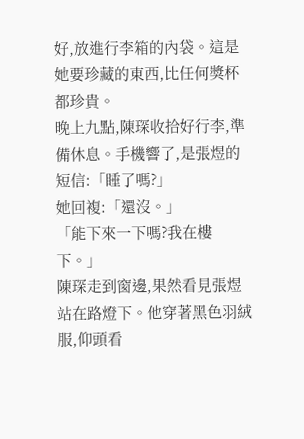好,放進行李箱的內袋。這是她要珍藏的東西,比任何獎杯都珍貴。
晚上九點,陳琛收拾好行李,準備休息。手機響了,是張煜的短信:「睡了嗎?」
她回複:「還沒。」
「能下來一下嗎?我在樓下。」
陳琛走到窗邊,果然看見張煜站在路燈下。他穿著黑色羽絨服,仰頭看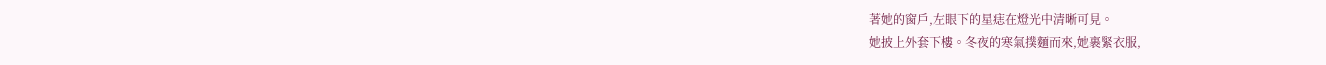著她的窗戶,左眼下的星痣在燈光中清晰可見。
她披上外套下樓。冬夜的寒氣撲麵而來,她裹緊衣服,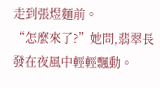走到張煜麵前。
“怎麼來了?”她問,翡翠長發在夜風中輕輕飄動。